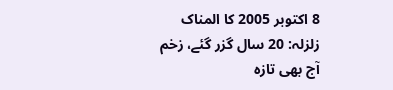8 اکتوبر 2005 کا المناک زلزلہ: 20 سال گزر گئے، زخم آج بھی تازہ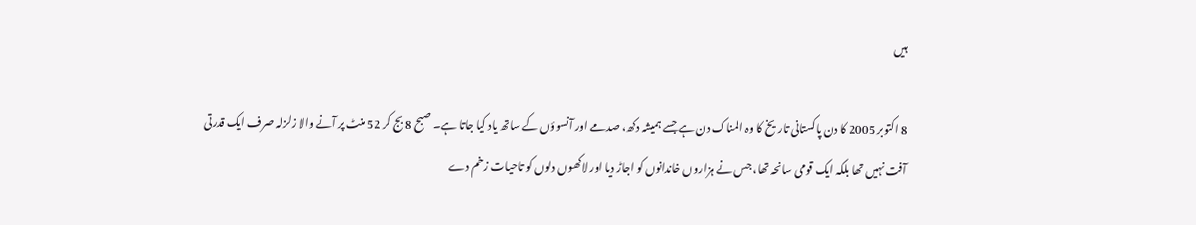ہیں

8 اکتوبر 2005 کا دن پاکستانی تاریخ کا وہ المناک دن ہے جسے ہمیشہ دکھ، صدمے اور آنسوؤں کے ساتھ یاد کیا جاتا ہے۔ صبح 8 بج کر 52 منٹ پر آنے والا زلزلہ صرف ایک قدرتی آفت نہیں تھا بلکہ ایک قومی سانحہ تھا، جس نے ہزاروں خاندانوں کو اجاڑ دیا اور لاکھوں دلوں کو تاحیات زخم دے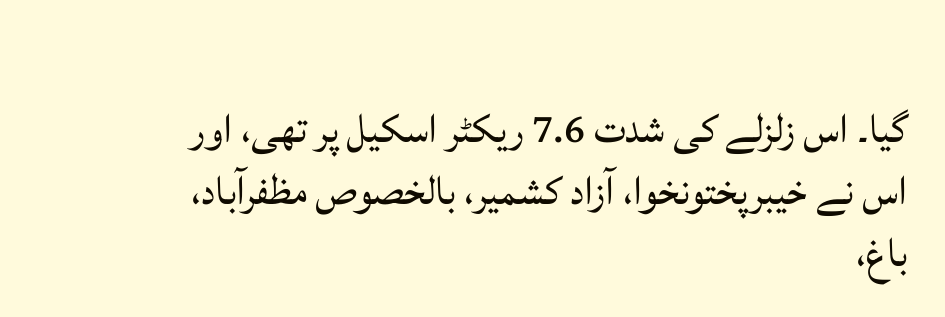گیا۔ اس زلزلے کی شدت 7.6 ریکٹر اسکیل پر تھی، اور اس نے خیبرپختونخوا، آزاد کشمیر، بالخصوص مظفرآباد، باغ،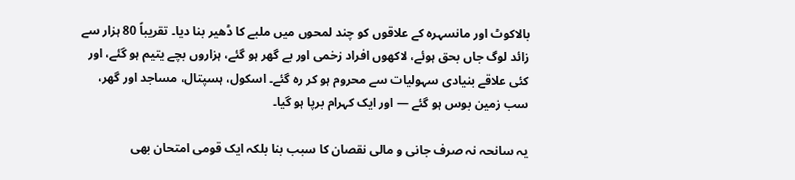بالاکوٹ اور مانسہرہ کے علاقوں کو چند لمحوں میں ملبے کا ڈھیر بنا دیا۔ تقریباً 80 ہزار سے زائد لوگ جاں بحق ہوئے، لاکھوں افراد زخمی اور بے گھر ہو گئے، ہزاروں بچے یتیم ہو گئے، اور کئی علاقے بنیادی سہولیات سے محروم ہو کر رہ گئے۔ اسکول، ہسپتال، مساجد اور گھر، سب زمین بوس ہو گئے — اور ایک کہرام برپا ہو گیا۔

یہ سانحہ نہ صرف جانی و مالی نقصان کا سبب بنا بلکہ ایک قومی امتحان بھی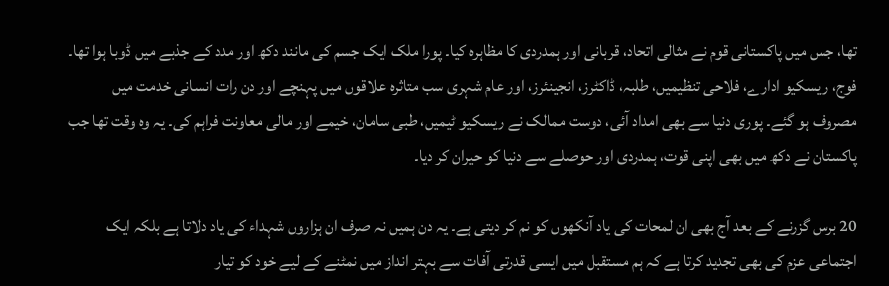تھا، جس میں پاکستانی قوم نے مثالی اتحاد، قربانی اور ہمدردی کا مظاہرہ کیا۔ پورا ملک ایک جسم کی مانند دکھ اور مدد کے جذبے میں ڈوبا ہوا تھا۔ فوج، ریسکیو ادارے، فلاحی تنظیمیں، طلبہ، ڈاکٹرز، انجینئرز، اور عام شہری سب متاثرہ علاقوں میں پہنچے اور دن رات انسانی خدمت میں مصروف ہو گئے۔ پوری دنیا سے بھی امداد آئی، دوست ممالک نے ریسکیو ٹیمیں، طبی سامان، خیمے اور مالی معاونت فراہم کی۔ یہ وہ وقت تھا جب پاکستان نے دکھ میں بھی اپنی قوت، ہمدردی اور حوصلے سے دنیا کو حیران کر دیا۔

20 برس گزرنے کے بعد آج بھی ان لمحات کی یاد آنکھوں کو نم کر دیتی ہے۔ یہ دن ہمیں نہ صرف ان ہزاروں شہداء کی یاد دلاتا ہے بلکہ ایک اجتماعی عزم کی بھی تجدید کرتا ہے کہ ہم مستقبل میں ایسی قدرتی آفات سے بہتر انداز میں نمٹنے کے لیے خود کو تیار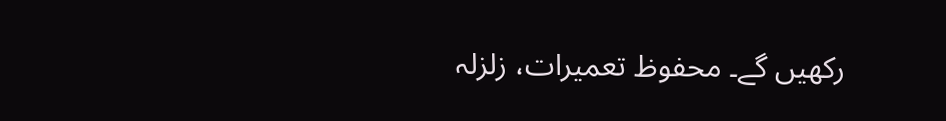رکھیں گے۔ محفوظ تعمیرات، زلزلہ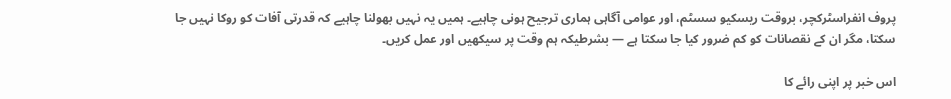پروف انفراسٹرکچر، بروقت ریسکیو سسٹم، اور عوامی آگاہی ہماری ترجیح ہونی چاہیے۔ ہمیں یہ نہیں بھولنا چاہیے کہ قدرتی آفات کو روکا نہیں جا سکتا، مگر ان کے نقصانات کو کم ضرور کیا جا سکتا ہے — بشرطیکہ ہم وقت پر سیکھیں اور عمل کریں۔

اس خبر پر اپنی رائے کا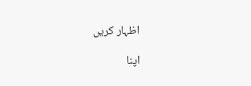اظہار کریں

اپنا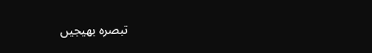تبصرہ بھیجیں